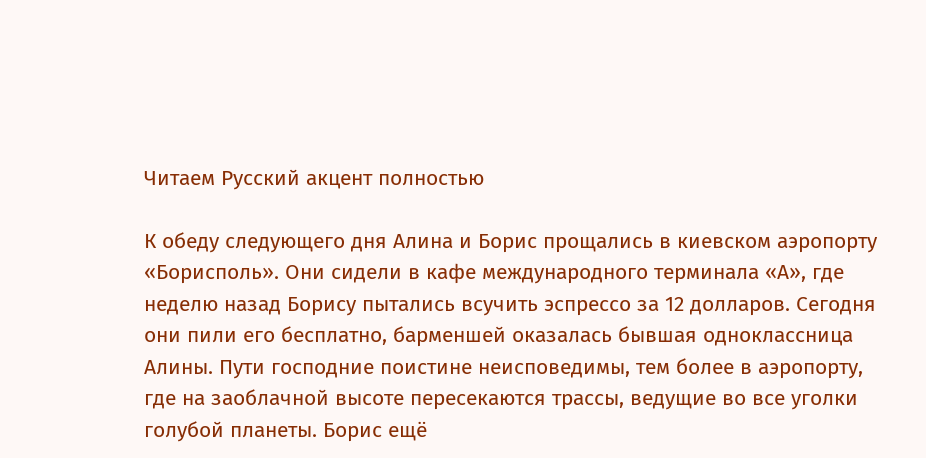Читаем Русский акцент полностью

К обеду следующего дня Алина и Борис прощались в киевском аэропорту «Борисполь». Они сидели в кафе международного терминала «А», где неделю назад Борису пытались всучить эспрессо за 12 долларов. Сегодня они пили его бесплатно, барменшей оказалась бывшая одноклассница Алины. Пути господние поистине неисповедимы, тем более в аэропорту, где на заоблачной высоте пересекаются трассы, ведущие во все уголки голубой планеты. Борис ещё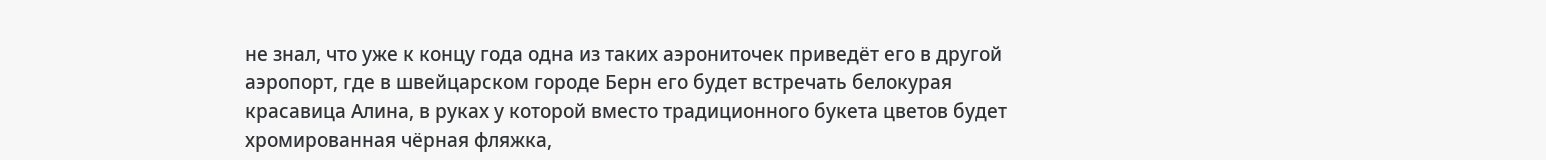не знал, что уже к концу года одна из таких аэрониточек приведёт его в другой аэропорт, где в швейцарском городе Берн его будет встречать белокурая красавица Алина, в руках у которой вместо традиционного букета цветов будет хромированная чёрная фляжка,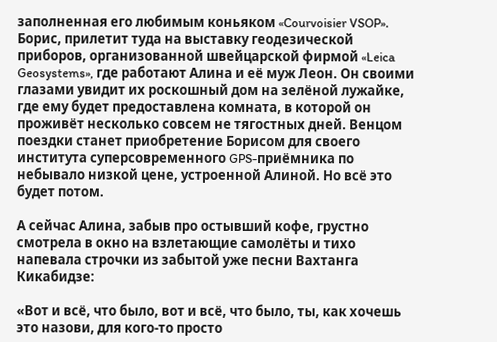заполненная его любимым коньяком «Courvoisier VSOP». Борис, прилетит туда на выставку геодезической приборов, организованной швейцарской фирмой «Leica Geosystems», где работают Алина и её муж Леон. Он своими глазами увидит их роскошный дом на зелёной лужайке, где ему будет предоставлена комната, в которой он проживёт несколько совсем не тягостных дней. Венцом поездки станет приобретение Борисом для своего института суперсовременного GPS-приёмника по небывало низкой цене, устроенной Алиной. Но всё это будет потом.

А сейчас Алина, забыв про остывший кофе, грустно смотрела в окно на взлетающие самолёты и тихо напевала строчки из забытой уже песни Вахтанга Кикабидзе:

«Вот и всё, что было, вот и всё, что было, ты, как хочешь это назови, для кого-то просто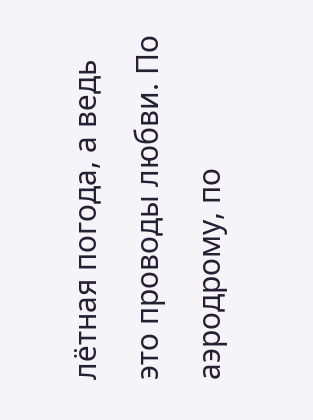лётная погода, а ведь это проводы любви. По аэродрому, по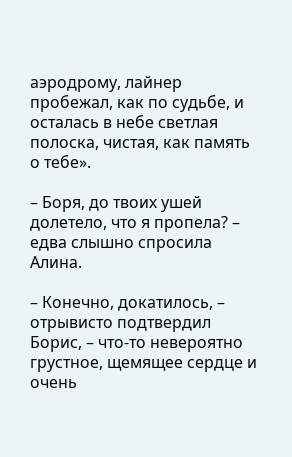аэродрому, лайнер пробежал, как по судьбе, и осталась в небе светлая полоска, чистая, как память о тебе».

– Боря, до твоих ушей долетело, что я пропела? – едва слышно спросила Алина.

– Конечно, докатилось, – отрывисто подтвердил Борис, – что-то невероятно грустное, щемящее сердце и очень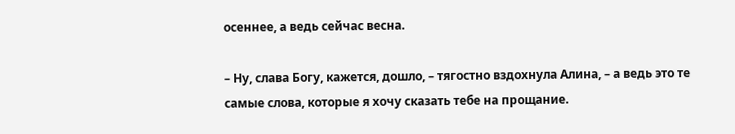осеннее, а ведь сейчас весна.

– Ну, слава Богу, кажется, дошло, – тягостно вздохнула Алина, – а ведь это те самые слова, которые я хочу сказать тебе на прощание.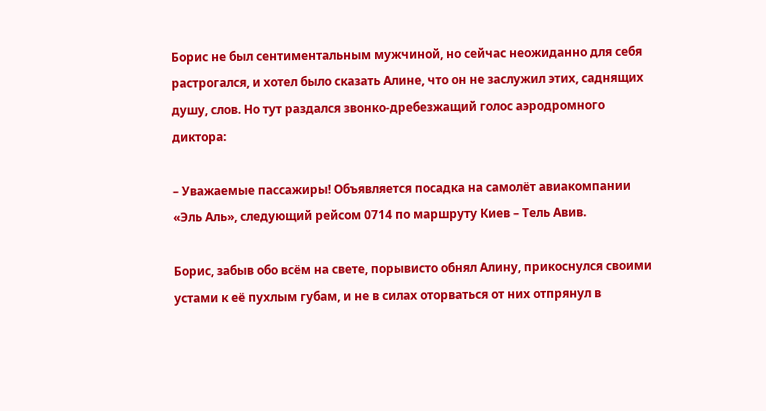Борис не был сентиментальным мужчиной, но сейчас неожиданно для себя растрогался, и хотел было сказать Алине, что он не заслужил этих, саднящих душу, слов. Но тут раздался звонко-дребезжащий голос аэродромного диктора:

– Уважаемые пассажиры! Объявляется посадка на самолёт авиакомпании «Эль Аль», следующий рейсом 0714 по маршруту Киев – Тель Авив.

Борис, забыв обо всём на свете, порывисто обнял Алину, прикоснулся своими устами к её пухлым губам, и не в силах оторваться от них отпрянул в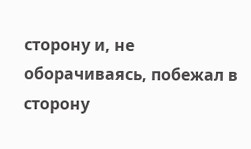сторону и, не оборачиваясь, побежал в сторону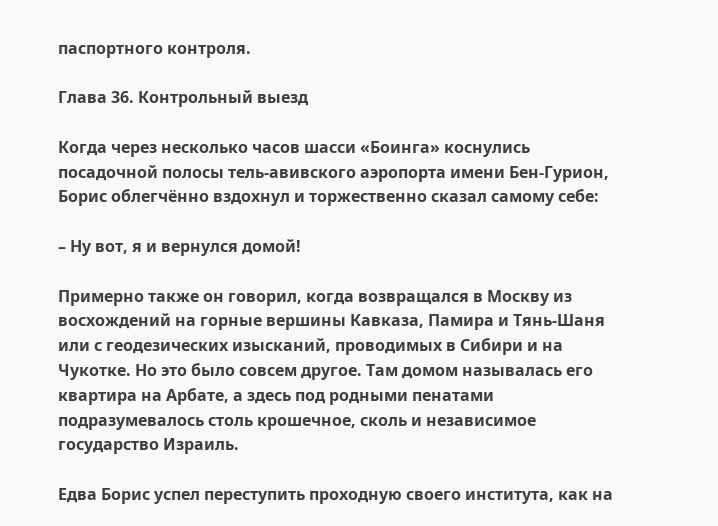паспортного контроля.

Глава 36. Контрольный выезд

Когда через несколько часов шасси «Боинга» коснулись посадочной полосы тель-авивского аэропорта имени Бен-Гурион, Борис облегчённо вздохнул и торжественно сказал самому себе:

– Ну вот, я и вернулся домой!

Примерно также он говорил, когда возвращался в Москву из восхождений на горные вершины Кавказа, Памира и Тянь-Шаня или с геодезических изысканий, проводимых в Сибири и на Чукотке. Но это было совсем другое. Там домом называлась его квартира на Арбате, а здесь под родными пенатами подразумевалось столь крошечное, сколь и независимое государство Израиль.

Едва Борис успел переступить проходную своего института, как на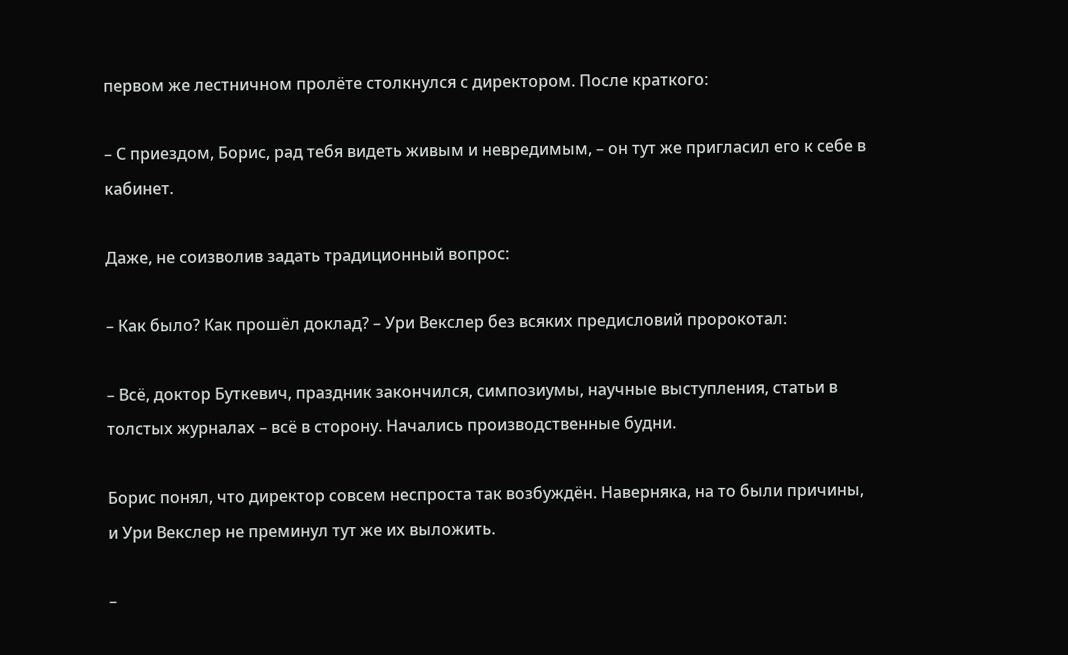первом же лестничном пролёте столкнулся с директором. После краткого:

– С приездом, Борис, рад тебя видеть живым и невредимым, – он тут же пригласил его к себе в кабинет.

Даже, не соизволив задать традиционный вопрос:

– Как было? Как прошёл доклад? – Ури Векслер без всяких предисловий пророкотал:

– Всё, доктор Буткевич, праздник закончился, симпозиумы, научные выступления, статьи в толстых журналах – всё в сторону. Начались производственные будни.

Борис понял, что директор совсем неспроста так возбуждён. Наверняка, на то были причины, и Ури Векслер не преминул тут же их выложить.

–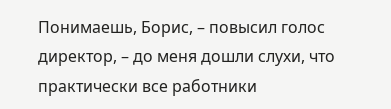Понимаешь, Борис, – повысил голос директор, – до меня дошли слухи, что практически все работники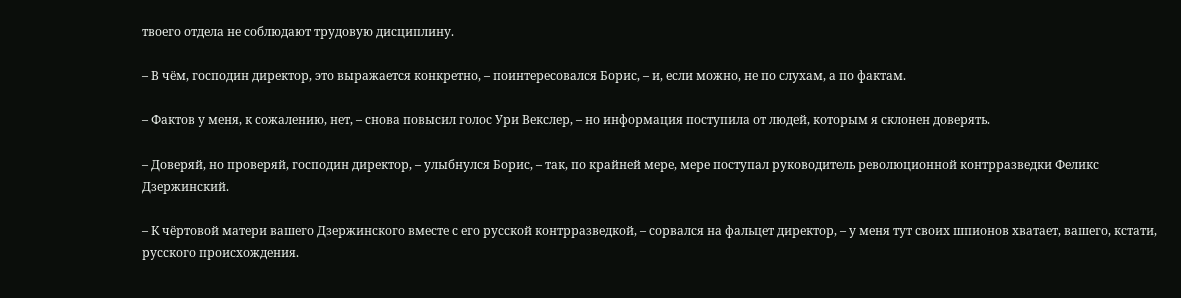твоего отдела не соблюдают трудовую дисциплину.

– В чём, господин директор, это выражается конкретно, – поинтересовался Борис, – и, если можно, не по слухам, а по фактам.

– Фактов у меня, к сожалению, нет, – снова повысил голос Ури Векслер, – но информация поступила от людей, которым я склонен доверять.

– Доверяй, но проверяй, господин директор, – улыбнулся Борис, – так, по крайней мере, мере поступал руководитель революционной контрразведки Феликс Дзержинский.

– К чёртовой матери вашего Дзержинского вместе с его русской контрразведкой, – сорвался на фальцет директор, – у меня тут своих шпионов хватает, вашего, кстати, русского происхождения.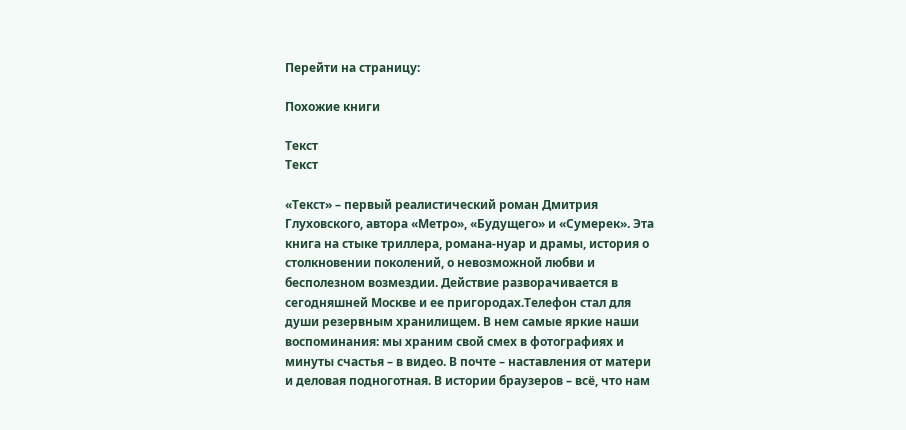Перейти на страницу:

Похожие книги

Текст
Текст

«Текст» – первый реалистический роман Дмитрия Глуховского, автора «Метро», «Будущего» и «Сумерек». Эта книга на стыке триллера, романа-нуар и драмы, история о столкновении поколений, о невозможной любви и бесполезном возмездии. Действие разворачивается в сегодняшней Москве и ее пригородах.Телефон стал для души резервным хранилищем. В нем самые яркие наши воспоминания: мы храним свой смех в фотографиях и минуты счастья – в видео. В почте – наставления от матери и деловая подноготная. В истории браузеров – всё, что нам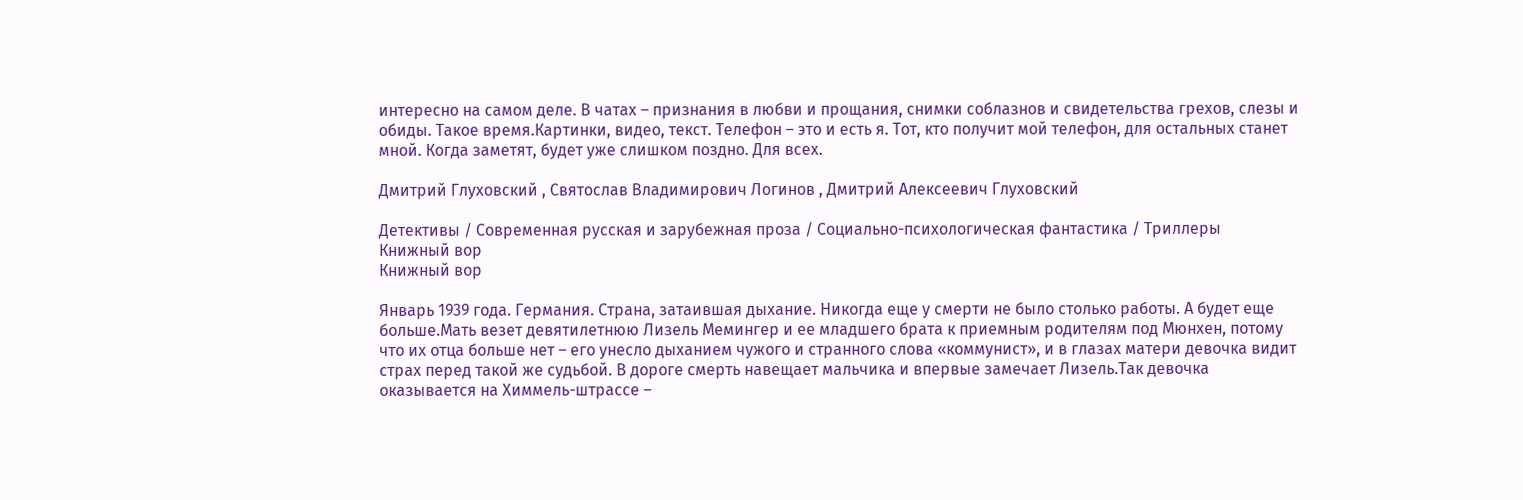интересно на самом деле. В чатах – признания в любви и прощания, снимки соблазнов и свидетельства грехов, слезы и обиды. Такое время.Картинки, видео, текст. Телефон – это и есть я. Тот, кто получит мой телефон, для остальных станет мной. Когда заметят, будет уже слишком поздно. Для всех.

Дмитрий Глуховский , Святослав Владимирович Логинов , Дмитрий Алексеевич Глуховский

Детективы / Современная русская и зарубежная проза / Социально-психологическая фантастика / Триллеры
Книжный вор
Книжный вор

Январь 1939 года. Германия. Страна, затаившая дыхание. Никогда еще у смерти не было столько работы. А будет еще больше.Мать везет девятилетнюю Лизель Мемингер и ее младшего брата к приемным родителям под Мюнхен, потому что их отца больше нет – его унесло дыханием чужого и странного слова «коммунист», и в глазах матери девочка видит страх перед такой же судьбой. В дороге смерть навещает мальчика и впервые замечает Лизель.Так девочка оказывается на Химмель-штрассе –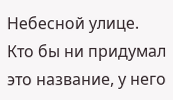Небесной улице. Кто бы ни придумал это название, у него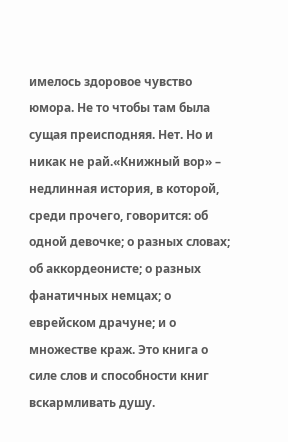имелось здоровое чувство юмора. Не то чтобы там была сущая преисподняя. Нет. Но и никак не рай.«Книжный вор» – недлинная история, в которой, среди прочего, говорится: об одной девочке; о разных словах; об аккордеонисте; о разных фанатичных немцах; о еврейском драчуне; и о множестве краж. Это книга о силе слов и способности книг вскармливать душу.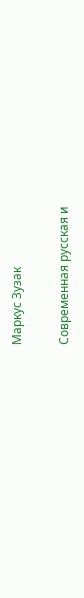Маркус Зузак

Современная русская и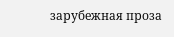зарубежная проза